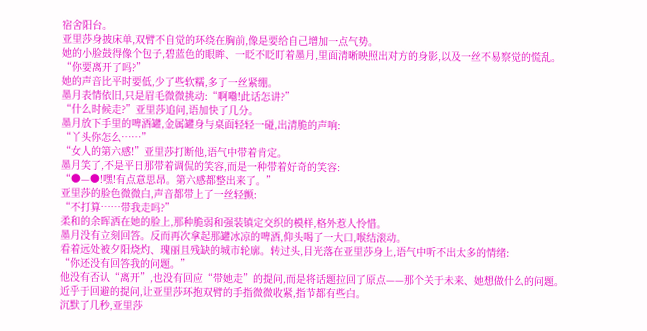宿舍阳台。
亚里莎身披床单,双臂不自觉的环绕在胸前,像是要给自己增加一点气势。
她的小脸鼓得像个包子,碧蓝色的眼眸、一眨不眨盯着墨月,里面清晰映照出对方的身影,以及一丝不易察觉的慌乱。
“你要离开了吗?”
她的声音比平时要低,少了些软糯,多了一丝紧绷。
墨月表情依旧,只是眉毛微微挑动:“啊嘞!此话怎讲?”
“什么时候走?”亚里莎追问,语加快了几分。
墨月放下手里的啤酒罐,金属罐身与桌面轻轻一碰,出清脆的声响:
“丫头你怎么……”
“女人的第六感!”亚里莎打断他,语气中带着肯定。
墨月笑了,不是平日那带着调侃的笑容,而是一种带着好奇的笑容:
“●—●!嘿!有点意思昂。第六感都整出来了。”
亚里莎的脸色微微白,声音都带上了一丝轻颤:
“不打算……带我走吗?”
柔和的余晖洒在她的脸上,那种脆弱和强装镇定交织的模样,格外惹人怜惜。
墨月没有立刻回答。反而再次拿起那罐冰凉的啤酒,仰头喝了一大口,喉结滚动。
看着远处被夕阳烧灼、瑰丽且残缺的城市轮廓。转过头,目光落在亚里莎身上,语气中听不出太多的情绪:
“你还没有回答我的问题。”
他没有否认“离开”,也没有回应“带她走”的提问,而是将话题拉回了原点——那个关于未来、她想做什么的问题。
近乎于回避的提问,让亚里莎环抱双臂的手指微微收紧,指节都有些白。
沉默了几秒,亚里莎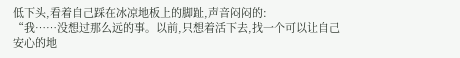低下头,看着自己踩在冰凉地板上的脚趾,声音闷闷的:
“我……没想过那么远的事。以前,只想着活下去,找一个可以让自己安心的地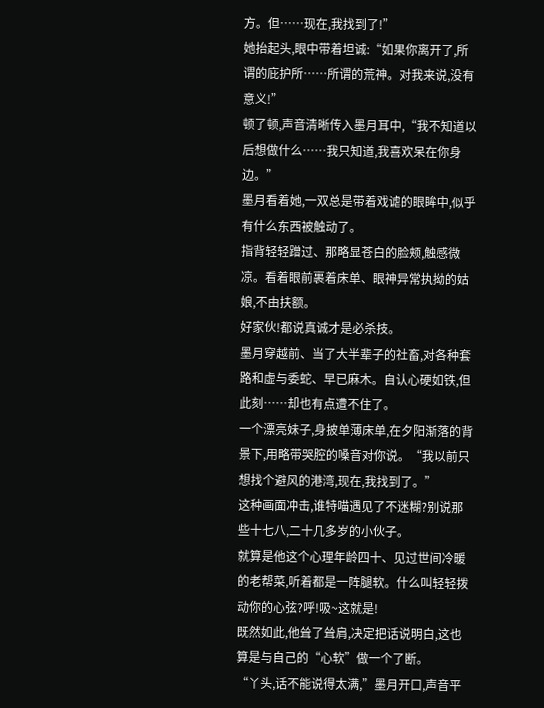方。但……现在,我找到了!”
她抬起头,眼中带着坦诚:“如果你离开了,所谓的庇护所……所谓的荒神。对我来说,没有意义!”
顿了顿,声音清晰传入墨月耳中,“我不知道以后想做什么……我只知道,我喜欢呆在你身边。”
墨月看着她,一双总是带着戏谑的眼眸中,似乎有什么东西被触动了。
指背轻轻蹭过、那略显苍白的脸颊,触感微凉。看着眼前裹着床单、眼神异常执拗的姑娘,不由扶额。
好家伙!都说真诚才是必杀技。
墨月穿越前、当了大半辈子的社畜,对各种套路和虚与委蛇、早已麻木。自认心硬如铁,但此刻……却也有点遭不住了。
一个漂亮妹子,身披单薄床单,在夕阳渐落的背景下,用略带哭腔的嗓音对你说。“我以前只想找个避风的港湾,现在,我找到了。”
这种画面冲击,谁特喵遇见了不迷糊?别说那些十七八,二十几多岁的小伙子。
就算是他这个心理年龄四十、见过世间冷暖的老帮菜,听着都是一阵腿软。什么叫轻轻拨动你的心弦?呼!吸~这就是!
既然如此,他耸了耸肩,决定把话说明白,这也算是与自己的“心软”做一个了断。
“丫头,话不能说得太满,”墨月开口,声音平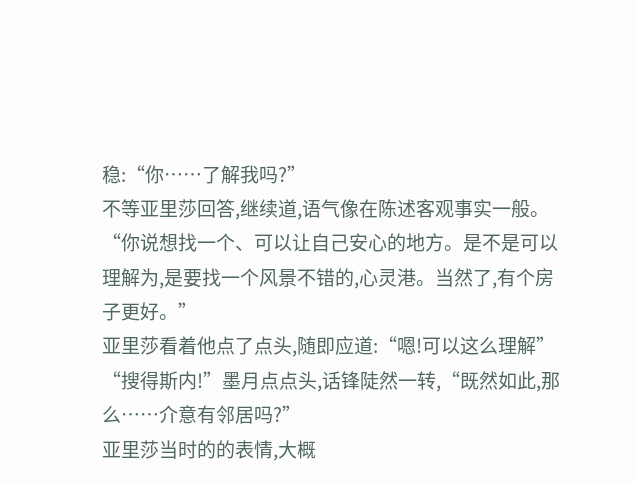稳:“你……了解我吗?”
不等亚里莎回答,继续道,语气像在陈述客观事实一般。
“你说想找一个、可以让自己安心的地方。是不是可以理解为,是要找一个风景不错的,心灵港。当然了,有个房子更好。”
亚里莎看着他点了点头,随即应道:“嗯!可以这么理解”
“搜得斯内!”墨月点点头,话锋陡然一转,“既然如此,那么……介意有邻居吗?”
亚里莎当时的的表情,大概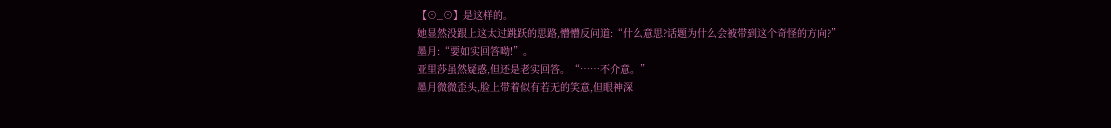【⊙_⊙】是这样的。
她显然没跟上这太过跳跃的思路,懵懵反问道:“什么意思?话题为什么会被带到这个奇怪的方向?”
墨月:“要如实回答呦!”。
亚里莎虽然疑惑,但还是老实回答。“……不介意。”
墨月微微歪头,脸上带着似有若无的笑意,但眼神深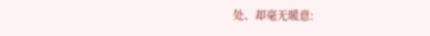处、却毫无暖意: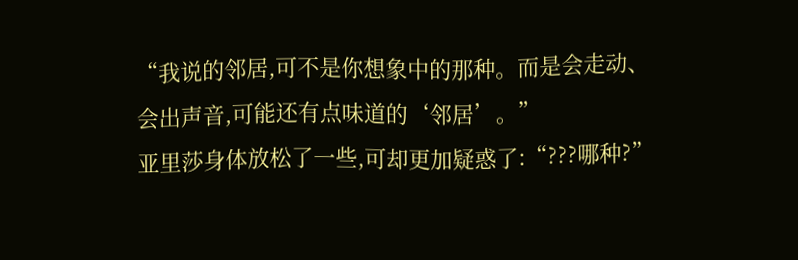“我说的邻居,可不是你想象中的那种。而是会走动、会出声音,可能还有点味道的‘邻居’。”
亚里莎身体放松了一些,可却更加疑惑了:“???哪种?”